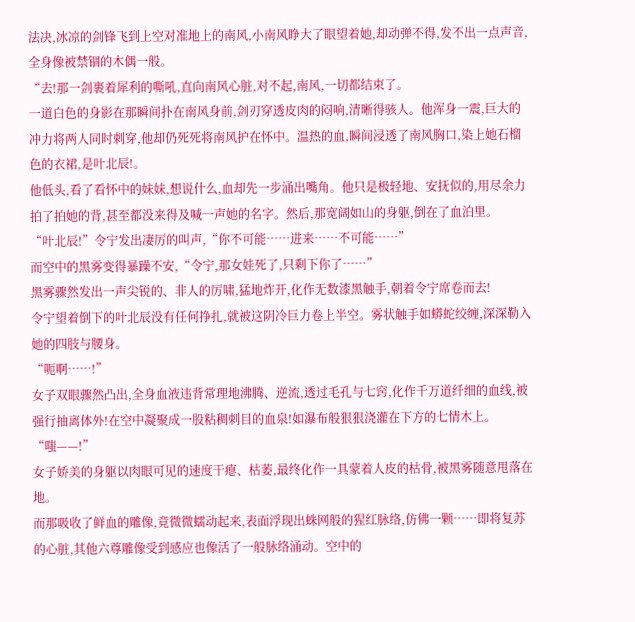法决,冰凉的剑锋飞到上空对准地上的南风,小南风睁大了眼望着她,却动弹不得,发不出一点声音,全身像被禁锢的木偶一般。
“去!那一剑裹着犀利的嘶吼,直向南风心脏,对不起,南风,一切都结束了。
一道白色的身影在那瞬间扑在南风身前,剑刃穿透皮肉的闷响,清晰得骇人。他浑身一震,巨大的冲力将两人同时刺穿,他却仍死死将南风护在怀中。温热的血,瞬间浸透了南风胸口,染上她石榴色的衣裙,是叶北辰!。
他低头,看了看怀中的妹妹,想说什么,血却先一步涌出嘴角。他只是极轻地、安抚似的,用尽余力拍了拍她的背,甚至都没来得及喊一声她的名字。然后,那宽阔如山的身躯,倒在了血泊里。
“叶北辰!”令宁发出凄厉的叫声,“你不可能……进来……不可能……”
而空中的黑雾变得暴躁不安,“令宁,那女娃死了,只剩下你了……”
黑雾骤然发出一声尖锐的、非人的厉啸,猛地炸开,化作无数漆黑触手,朝着令宁席卷而去!
令宁望着倒下的叶北辰没有任何挣扎,就被这阴冷巨力卷上半空。雾状触手如蟒蛇绞缠,深深勒入她的四肢与腰身。
“呃啊……!”
女子双眼骤然凸出,全身血液违背常理地沸腾、逆流,透过毛孔与七窍,化作千万道纤细的血线,被强行抽离体外!在空中凝聚成一股粘稠刺目的血泉!如瀑布般狠狠浇灌在下方的七情木上。
“嗤——!”
女子娇美的身躯以肉眼可见的速度干瘪、枯萎,最终化作一具蒙着人皮的枯骨,被黑雾随意甩落在地。
而那吸收了鲜血的雕像,竟微微蠕动起来,表面浮现出蛛网般的猩红脉络,仿佛一颗……即将复苏的心脏,其他六尊雕像受到感应也像活了一般脉络涌动。空中的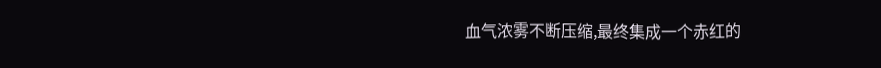血气浓雾不断压缩,最终集成一个赤红的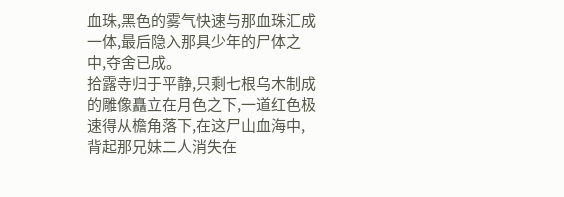血珠,黑色的雾气快速与那血珠汇成一体,最后隐入那具少年的尸体之中,夺舍已成。
拾露寺归于平静,只剩七根乌木制成的雕像矗立在月色之下,一道红色极速得从檐角落下,在这尸山血海中,背起那兄妹二人消失在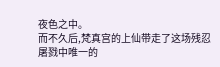夜色之中。
而不久后,梵真宫的上仙带走了这场残忍屠戮中唯一的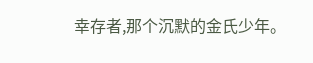幸存者,那个沉默的金氏少年。